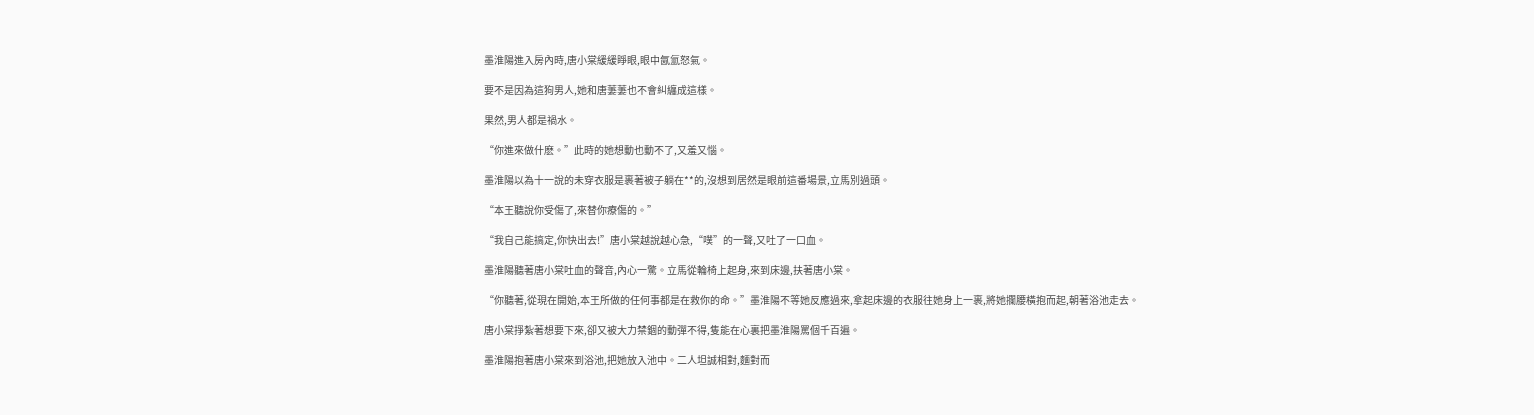墨淮陽進入房內時,唐小棠緩緩睜眼,眼中氤氳怒氣。

要不是因為這狗男人,她和唐萋萋也不會糾纏成這樣。

果然,男人都是禍水。

“你進來做什麽。”此時的她想動也動不了,又羞又惱。

墨淮陽以為十一說的未穿衣服是裹著被子躺在**的,沒想到居然是眼前這番場景,立馬別過頭。

“本王聽說你受傷了,來替你療傷的。”

“我自己能搞定,你快出去!”唐小棠越說越心急,“噗”的一聲,又吐了一口血。

墨淮陽聽著唐小棠吐血的聲音,內心一驚。立馬從輪椅上起身,來到床邊,扶著唐小棠。

“你聽著,從現在開始,本王所做的任何事都是在救你的命。”墨淮陽不等她反應過來,拿起床邊的衣服往她身上一裹,將她攔腰橫抱而起,朝著浴池走去。

唐小棠掙紮著想要下來,卻又被大力禁錮的動彈不得,隻能在心裏把墨淮陽罵個千百遍。

墨淮陽抱著唐小棠來到浴池,把她放入池中。二人坦誠相對,麵對而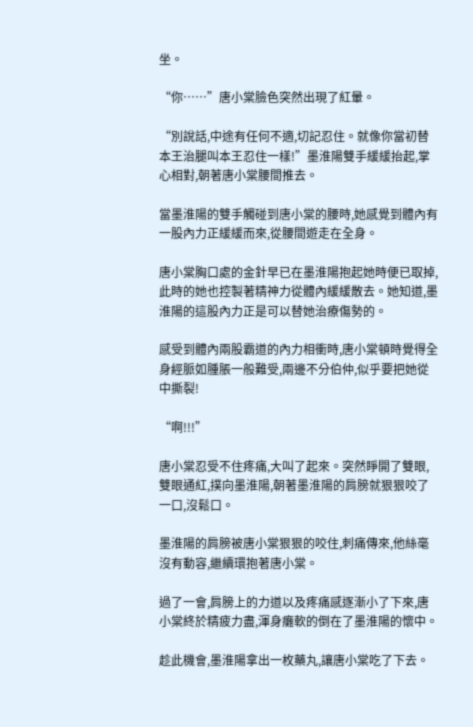坐。

“你……”唐小棠臉色突然出現了紅暈。

“別說話,中途有任何不適,切記忍住。就像你當初替本王治腿叫本王忍住一樣!”墨淮陽雙手緩緩抬起,掌心相對,朝著唐小棠腰間推去。

當墨淮陽的雙手觸碰到唐小棠的腰時,她感覺到體內有一股內力正緩緩而來,從腰間遊走在全身。

唐小棠胸口處的金針早已在墨淮陽抱起她時便已取掉,此時的她也控製著精神力從體內緩緩散去。她知道,墨淮陽的這股內力正是可以替她治療傷勢的。

感受到體內兩股霸道的內力相衝時,唐小棠頓時覺得全身經脈如腫脹一般難受,兩邊不分伯仲,似乎要把她從中撕裂!

“啊!!!”

唐小棠忍受不住疼痛,大叫了起來。突然睜開了雙眼,雙眼通紅,撲向墨淮陽,朝著墨淮陽的肩膀就狠狠咬了一口,沒鬆口。

墨淮陽的肩膀被唐小棠狠狠的咬住,刺痛傳來,他絲毫沒有動容,繼續環抱著唐小棠。

過了一會,肩膀上的力道以及疼痛感逐漸小了下來,唐小棠終於精疲力盡,渾身癱軟的倒在了墨淮陽的懷中。

趁此機會,墨淮陽拿出一枚藥丸,讓唐小棠吃了下去。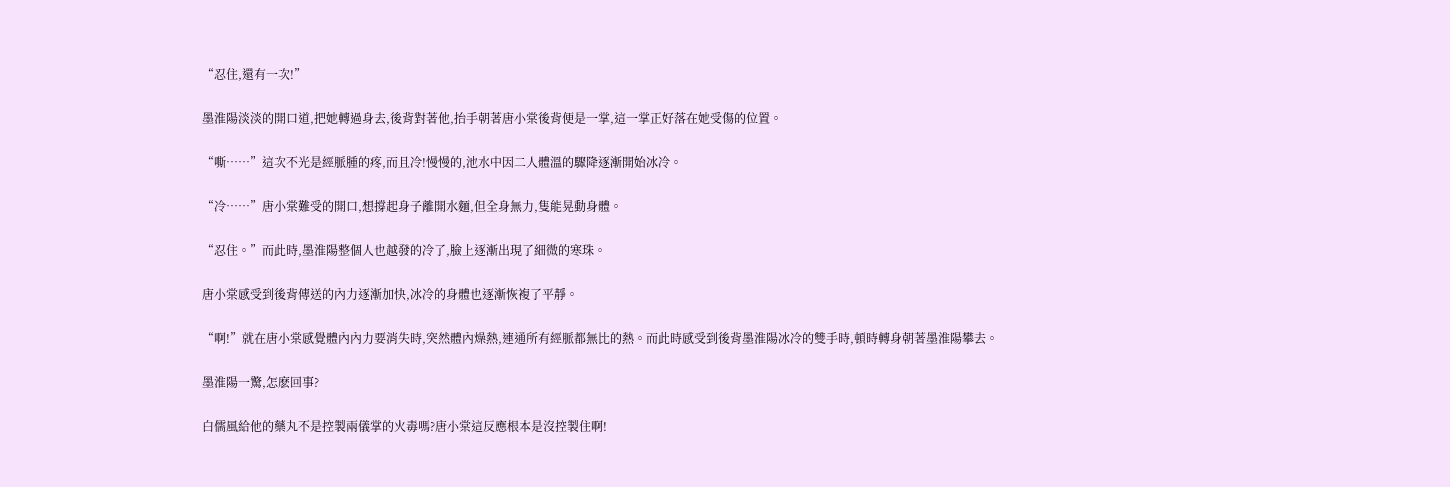“忍住,還有一次!”

墨淮陽淡淡的開口道,把她轉過身去,後背對著他,抬手朝著唐小棠後背便是一掌,這一掌正好落在她受傷的位置。

“嘶……”這次不光是經脈腫的疼,而且冷!慢慢的,池水中因二人體溫的驟降逐漸開始冰冷。

“冷……”唐小棠難受的開口,想撐起身子離開水麵,但全身無力,隻能晃動身體。

“忍住。”而此時,墨淮陽整個人也越發的冷了,臉上逐漸出現了細微的寒珠。

唐小棠感受到後背傳送的內力逐漸加快,冰冷的身體也逐漸恢複了平靜。

“啊!”就在唐小棠感覺體內內力要消失時,突然體內燥熱,連通所有經脈都無比的熱。而此時感受到後背墨淮陽冰冷的雙手時,頓時轉身朝著墨淮陽攀去。

墨淮陽一驚,怎麽回事?

白儒風給他的藥丸不是控製兩儀掌的火毒嗎?唐小棠這反應根本是沒控製住啊!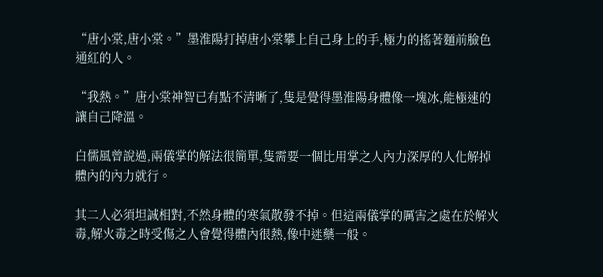“唐小棠,唐小棠。”墨淮陽打掉唐小棠攀上自己身上的手,極力的搖著麵前臉色通紅的人。

“我熱。”唐小棠神智已有點不清晰了,隻是覺得墨淮陽身體像一塊冰,能極速的讓自己降溫。

白儒風曾說過,兩儀掌的解法很簡單,隻需要一個比用掌之人內力深厚的人化解掉體內的內力就行。

其二人必須坦誠相對,不然身體的寒氣散發不掉。但這兩儀掌的厲害之處在於解火毒,解火毒之時受傷之人會覺得體內很熱,像中迷藥一般。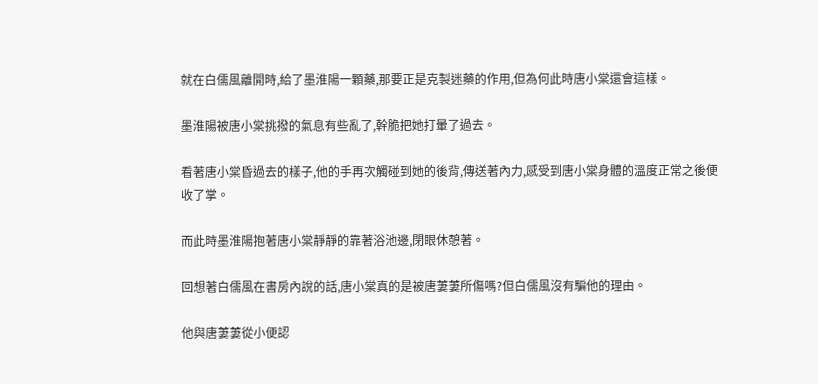就在白儒風離開時,給了墨淮陽一顆藥,那要正是克製迷藥的作用,但為何此時唐小棠還會這樣。

墨淮陽被唐小棠挑撥的氣息有些亂了,幹脆把她打暈了過去。

看著唐小棠昏過去的樣子,他的手再次觸碰到她的後背,傳送著內力,感受到唐小棠身體的溫度正常之後便收了掌。

而此時墨淮陽抱著唐小棠靜靜的靠著浴池邊,閉眼休憩著。

回想著白儒風在書房內說的話,唐小棠真的是被唐萋萋所傷嗎?但白儒風沒有騙他的理由。

他與唐萋萋從小便認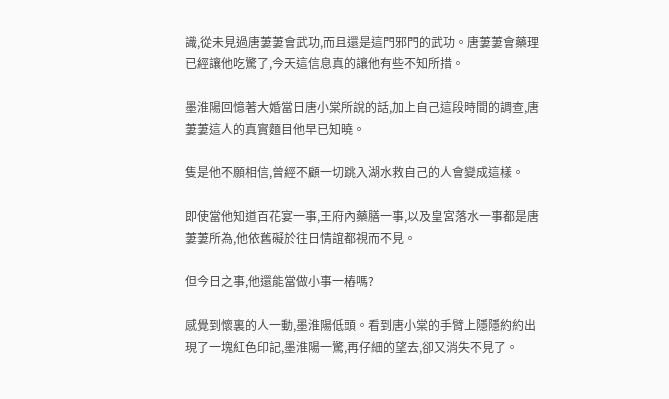識,從未見過唐萋萋會武功,而且還是這門邪門的武功。唐萋萋會藥理已經讓他吃驚了,今天這信息真的讓他有些不知所措。

墨淮陽回憶著大婚當日唐小棠所說的話,加上自己這段時間的調查,唐萋萋這人的真實麵目他早已知曉。

隻是他不願相信,曾經不顧一切跳入湖水救自己的人會變成這樣。

即使當他知道百花宴一事,王府內藥膳一事,以及皇宮落水一事都是唐萋萋所為,他依舊礙於往日情誼都視而不見。

但今日之事,他還能當做小事一樁嗎?

感覺到懷裏的人一動,墨淮陽低頭。看到唐小棠的手臂上隱隱約約出現了一塊紅色印記,墨淮陽一驚,再仔細的望去,卻又消失不見了。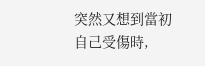突然又想到當初自己受傷時,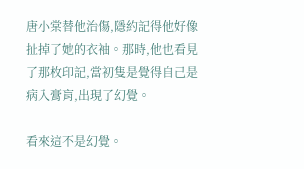唐小棠替他治傷,隱約記得他好像扯掉了她的衣袖。那時,他也看見了那枚印記,當初隻是覺得自己是病入膏肓,出現了幻覺。

看來這不是幻覺。